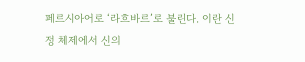페르시아어로 ‘라흐바르’로 불린다. 이란 신정 체제에서 신의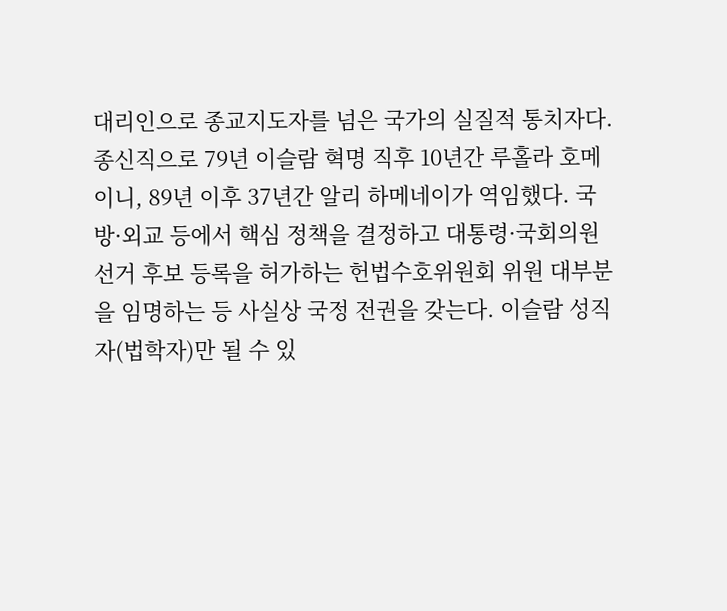대리인으로 종교지도자를 넘은 국가의 실질적 통치자다. 종신직으로 79년 이슬람 혁명 직후 10년간 루홀라 호메이니, 89년 이후 37년간 알리 하메네이가 역임했다. 국방·외교 등에서 핵심 정책을 결정하고 대통령·국회의원 선거 후보 등록을 허가하는 헌법수호위원회 위원 대부분을 임명하는 등 사실상 국정 전권을 갖는다. 이슬람 성직자(법학자)만 될 수 있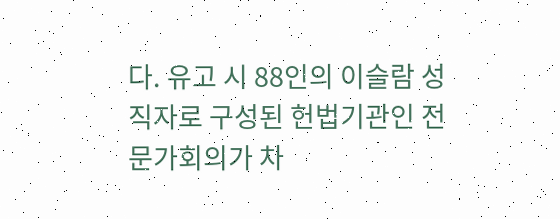다. 유고 시 88인의 이슬람 성직자로 구성된 헌법기관인 전문가회의가 차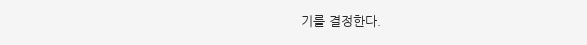기를 결정한다.